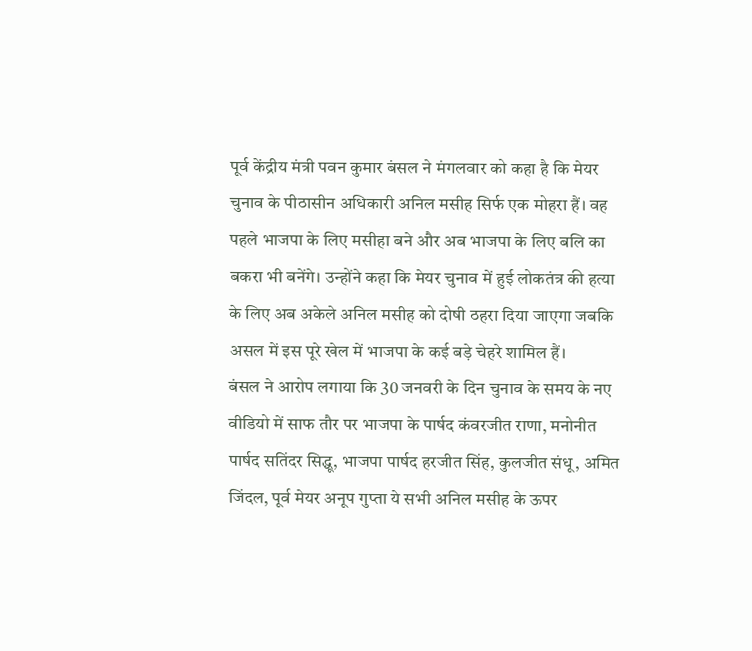पूर्व केंद्रीय मंत्री पवन कुमार बंसल ने मंगलवार को कहा है कि मेयर चुनाव के पीठासीन अधिकारी अनिल मसीह सिर्फ एक मोहरा हैं। वह पहले भाजपा के लिए मसीहा बने और अब भाजपा के लिए बलि का बकरा भी बनेंगे। उन्होंने कहा कि मेयर चुनाव में हुई लोकतंत्र की हत्या के लिए अब अकेले अनिल मसीह को दोषी ठहरा दिया जाएगा जबकि असल में इस पूरे खेल में भाजपा के कई बड़े चेहरे शामिल हैं।
बंसल ने आरोप लगाया कि 30 जनवरी के दिन चुनाव के समय के नए वीडियो में साफ तौर पर भाजपा के पार्षद कंवरजीत राणा, मनोनीत पार्षद सतिंदर सिद्धू, भाजपा पार्षद हरजीत सिंह, कुलजीत संधू, अमित जिंदल, पूर्व मेयर अनूप गुप्ता ये सभी अनिल मसीह के ऊपर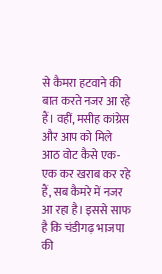से कैमरा हटवाने की बात करते नजर आ रहे हैं। वहीं, मसीह कांग्रेस और आप को मिले आठ वोट कैसे एक-एक कर खराब कर रहे हैं, सब कैमरे में नजर आ रहा है। इससे साफ है कि चंडीगढ़ भाजपा की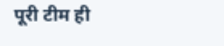पूरी टीम ही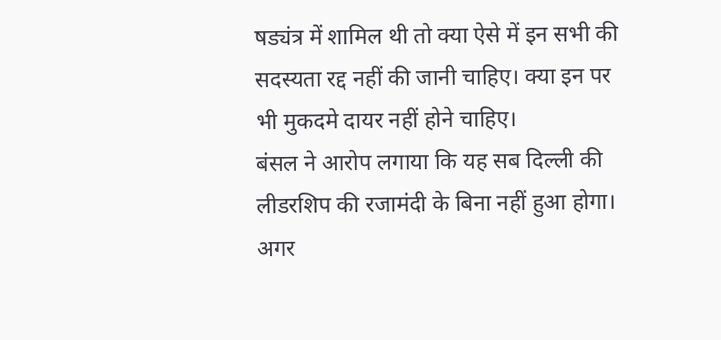षड्यंत्र में शामिल थी तो क्या ऐसे में इन सभी की सदस्यता रद्द नहीं की जानी चाहिए। क्या इन पर भी मुकदमे दायर नहीं होने चाहिए।
बंसल ने आरोप लगाया कि यह सब दिल्ली की लीडरशिप की रजामंदी के बिना नहीं हुआ होगा। अगर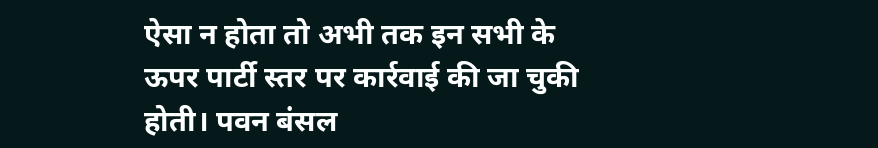ऐसा न होता तो अभी तक इन सभी के ऊपर पार्टी स्तर पर कार्रवाई की जा चुकी होती। पवन बंसल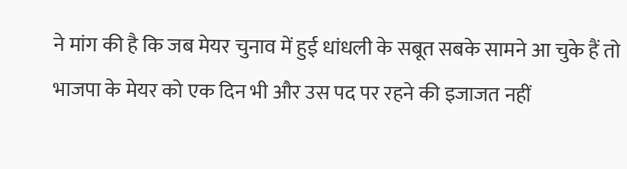ने मांग की है कि जब मेयर चुनाव में हुई धांधली के सबूत सबके सामने आ चुके हैं तो भाजपा के मेयर को एक दिन भी और उस पद पर रहने की इजाजत नहीं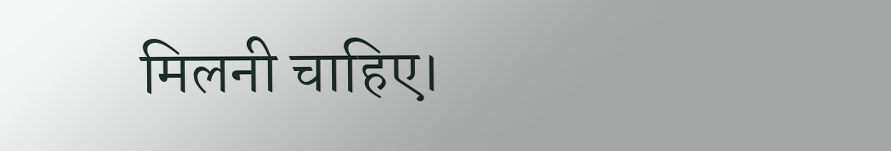मिलनी चाहिए।